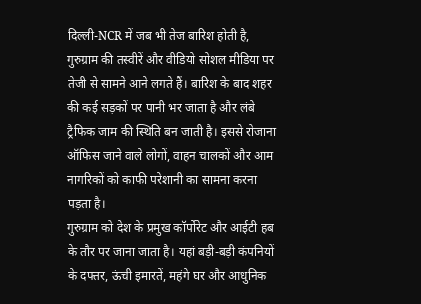दिल्ली-NCR में जब भी तेज बारिश होती है, गुरुग्राम की तस्वीरें और वीडियो सोशल मीडिया पर तेजी से सामने आने लगते हैं। बारिश के बाद शहर की कई सड़कों पर पानी भर जाता है और लंबे ट्रैफिक जाम की स्थिति बन जाती है। इससे रोजाना ऑफिस जाने वाले लोगों, वाहन चालकों और आम नागरिकों को काफी परेशानी का सामना करना पड़ता है।
गुरुग्राम को देश के प्रमुख कॉर्पोरेट और आईटी हब के तौर पर जाना जाता है। यहां बड़ी-बड़ी कंपनियों के दफ्तर, ऊंची इमारतें, महंगे घर और आधुनिक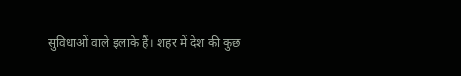सुविधाओं वाले इलाके हैं। शहर में देश की कुछ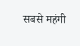सबसे महंगी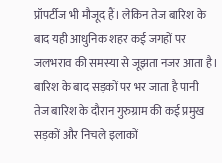प्रॉपर्टीज भी मौजूद हैं। लेकिन तेज बारिश के बाद यही आधुनिक शहर कई जगहों पर जलभराव की समस्या से जूझता नजर आता है।
बारिश के बाद सड़कों पर भर जाता है पानी
तेज बारिश के दौरान गुरुग्राम की कई प्रमुख सड़कों और निचले इलाकों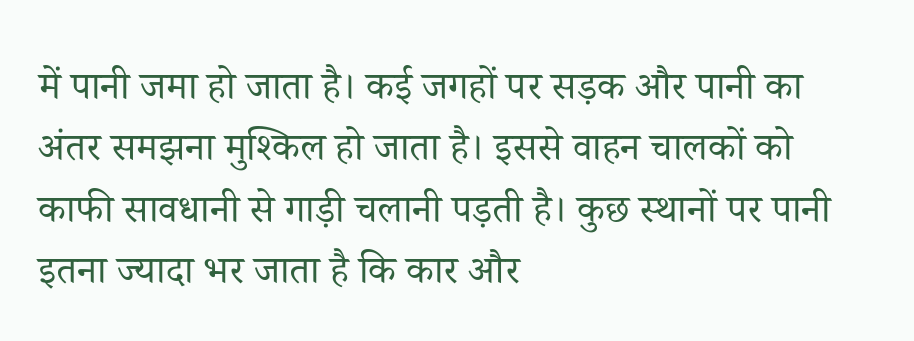में पानी जमा हो जाता है। कई जगहों पर सड़क और पानी का अंतर समझना मुश्किल हो जाता है। इससे वाहन चालकों को काफी सावधानी से गाड़ी चलानी पड़ती है। कुछ स्थानों पर पानी इतना ज्यादा भर जाता है कि कार और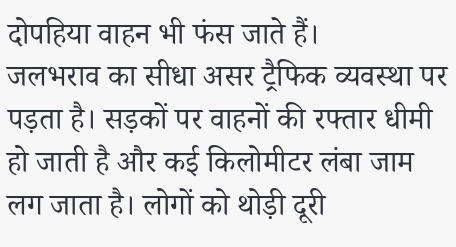दोपहिया वाहन भी फंस जाते हैं।
जलभराव का सीधा असर ट्रैफिक व्यवस्था पर पड़ता है। सड़कों पर वाहनों की रफ्तार धीमी हो जाती है और कई किलोमीटर लंबा जाम लग जाता है। लोगों को थोड़ी दूरी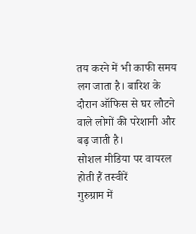तय करने में भी काफी समय लग जाता है। बारिश के दौरान ऑफिस से घर लौटने वाले लोगों की परेशानी और बढ़ जाती है।
सोशल मीडिया पर वायरल होती हैं तस्वीरें
गुरुग्राम में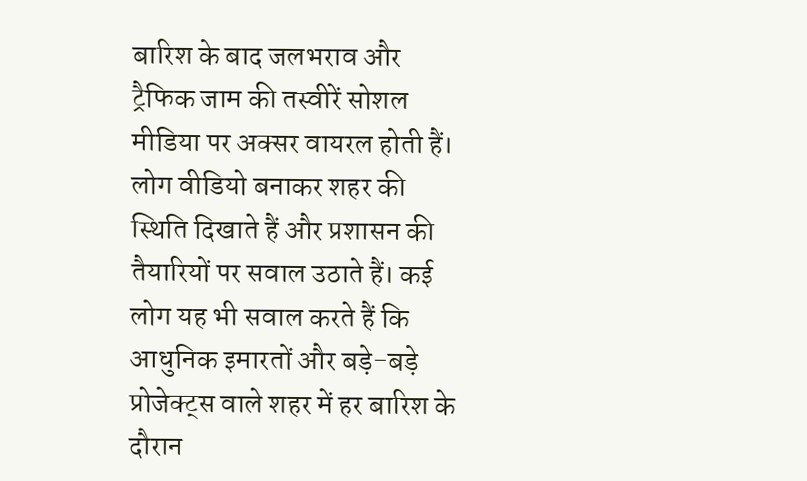बारिश के बाद जलभराव और ट्रैफिक जाम की तस्वीरें सोशल मीडिया पर अक्सर वायरल होती हैं। लोग वीडियो बनाकर शहर की स्थिति दिखाते हैं और प्रशासन की तैयारियों पर सवाल उठाते हैं। कई लोग यह भी सवाल करते हैं कि आधुनिक इमारतों और बड़े-बड़े प्रोजेक्ट्स वाले शहर में हर बारिश के दौरान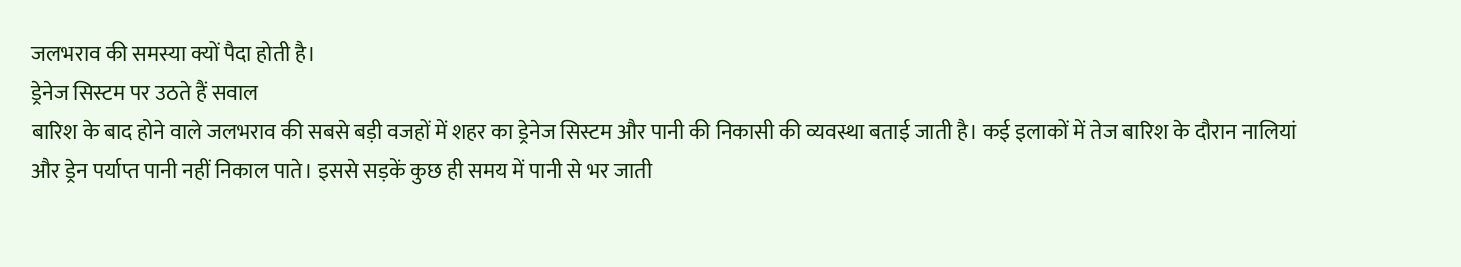जलभराव की समस्या क्यों पैदा होती है।
ड्रेनेज सिस्टम पर उठते हैं सवाल
बारिश के बाद होने वाले जलभराव की सबसे बड़ी वजहों में शहर का ड्रेनेज सिस्टम और पानी की निकासी की व्यवस्था बताई जाती है। कई इलाकों में तेज बारिश के दौरान नालियां और ड्रेन पर्याप्त पानी नहीं निकाल पाते। इससे सड़कें कुछ ही समय में पानी से भर जाती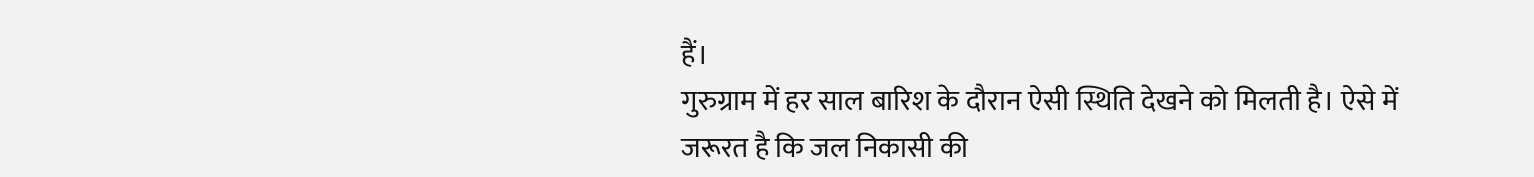हैं।
गुरुग्राम में हर साल बारिश के दौरान ऐसी स्थिति देखने को मिलती है। ऐसे में जरूरत है कि जल निकासी की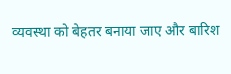व्यवस्था को बेहतर बनाया जाए और बारिश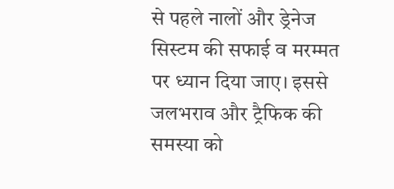से पहले नालों और ड्रेनेज सिस्टम की सफाई व मरम्मत पर ध्यान दिया जाए। इससे जलभराव और ट्रैफिक की समस्या को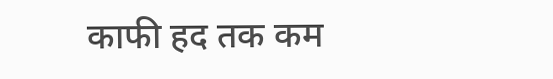काफी हद तक कम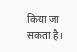किया जा सकता है।